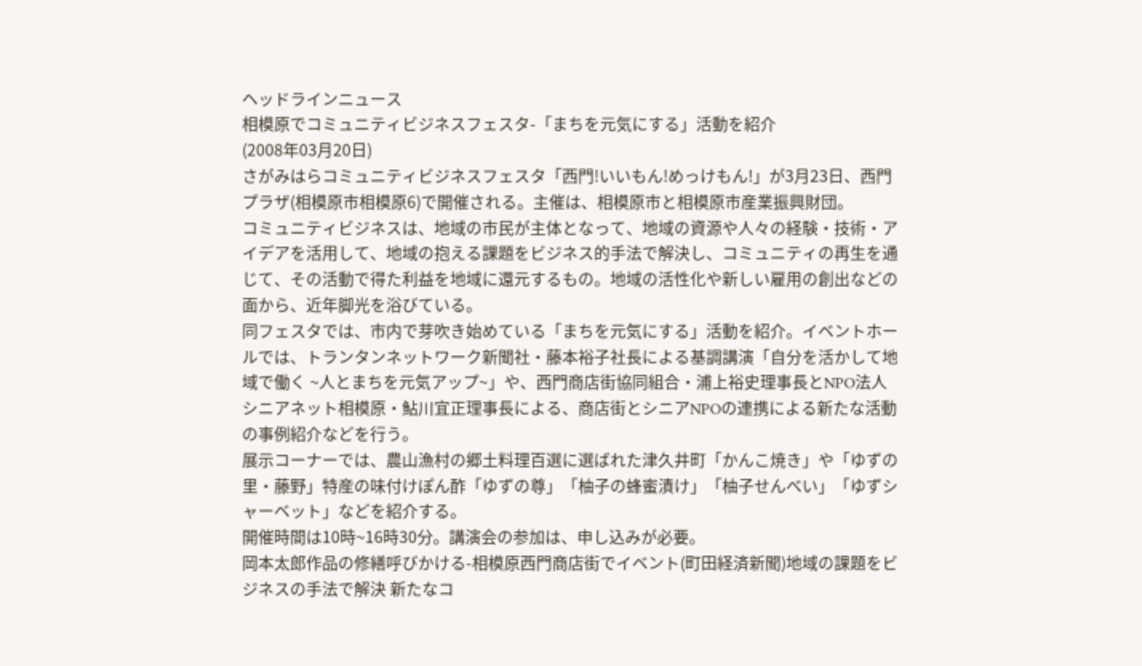ヘッドラインニュース
相模原でコミュニティビジネスフェスタ-「まちを元気にする」活動を紹介
(2008年03月20日)
さがみはらコミュニティビジネスフェスタ「西門!いいもん!めっけもん!」が3月23日、西門プラザ(相模原市相模原6)で開催される。主催は、相模原市と相模原市産業振興財団。
コミュニティビジネスは、地域の市民が主体となって、地域の資源や人々の経験・技術・アイデアを活用して、地域の抱える課題をビジネス的手法で解決し、コミュニティの再生を通じて、その活動で得た利益を地域に還元するもの。地域の活性化や新しい雇用の創出などの面から、近年脚光を浴びている。
同フェスタでは、市内で芽吹き始めている「まちを元気にする」活動を紹介。イベントホールでは、トランタンネットワーク新聞社・藤本裕子社長による基調講演「自分を活かして地域で働く ~人とまちを元気アップ~」や、西門商店街協同組合・浦上裕史理事長とNPO法人シニアネット相模原・鮎川宜正理事長による、商店街とシニアNPOの連携による新たな活動の事例紹介などを行う。
展示コーナーでは、農山漁村の郷土料理百選に選ばれた津久井町「かんこ焼き」や「ゆずの里・藤野」特産の味付けぽん酢「ゆずの尊」「柚子の蜂蜜漬け」「柚子せんべい」「ゆずシャーベット」などを紹介する。
開催時間は10時~16時30分。講演会の参加は、申し込みが必要。
岡本太郎作品の修繕呼びかける-相模原西門商店街でイベント(町田経済新聞)地域の課題をビジネスの手法で解決 新たなコ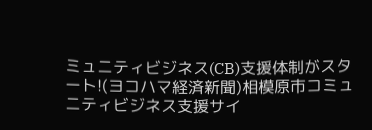ミュニティビジネス(CB)支援体制がスタート!(ヨコハマ経済新聞)相模原市コミュニティビジネス支援サイ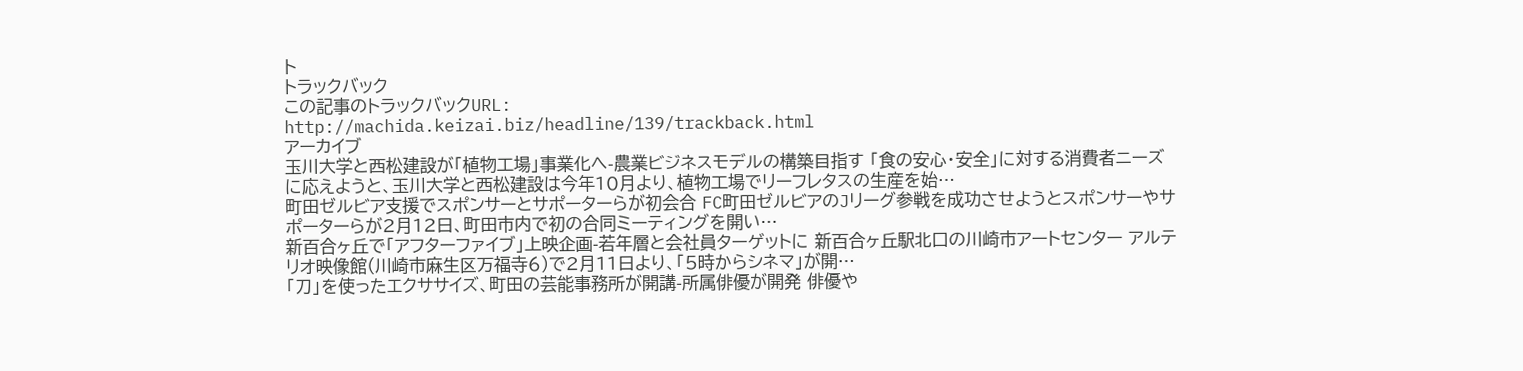ト
トラックバック
この記事のトラックバックURL:
http://machida.keizai.biz/headline/139/trackback.html
アーカイブ
玉川大学と西松建設が「植物工場」事業化へ-農業ビジネスモデルの構築目指す 「食の安心・安全」に対する消費者ニーズに応えようと、玉川大学と西松建設は今年10月より、植物工場でリーフレタスの生産を始…
町田ゼルビア支援でスポンサーとサポーターらが初会合 FC町田ゼルビアのJリーグ参戦を成功させようとスポンサーやサポーターらが2月12日、町田市内で初の合同ミーティングを開い…
新百合ヶ丘で「アフターファイブ」上映企画-若年層と会社員ターゲットに 新百合ヶ丘駅北口の川崎市アートセンター アルテリオ映像館(川崎市麻生区万福寺6)で2月11日より、「5時からシネマ」が開…
「刀」を使ったエクササイズ、町田の芸能事務所が開講-所属俳優が開発 俳優や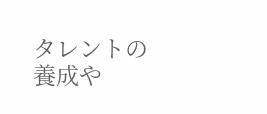タレントの養成や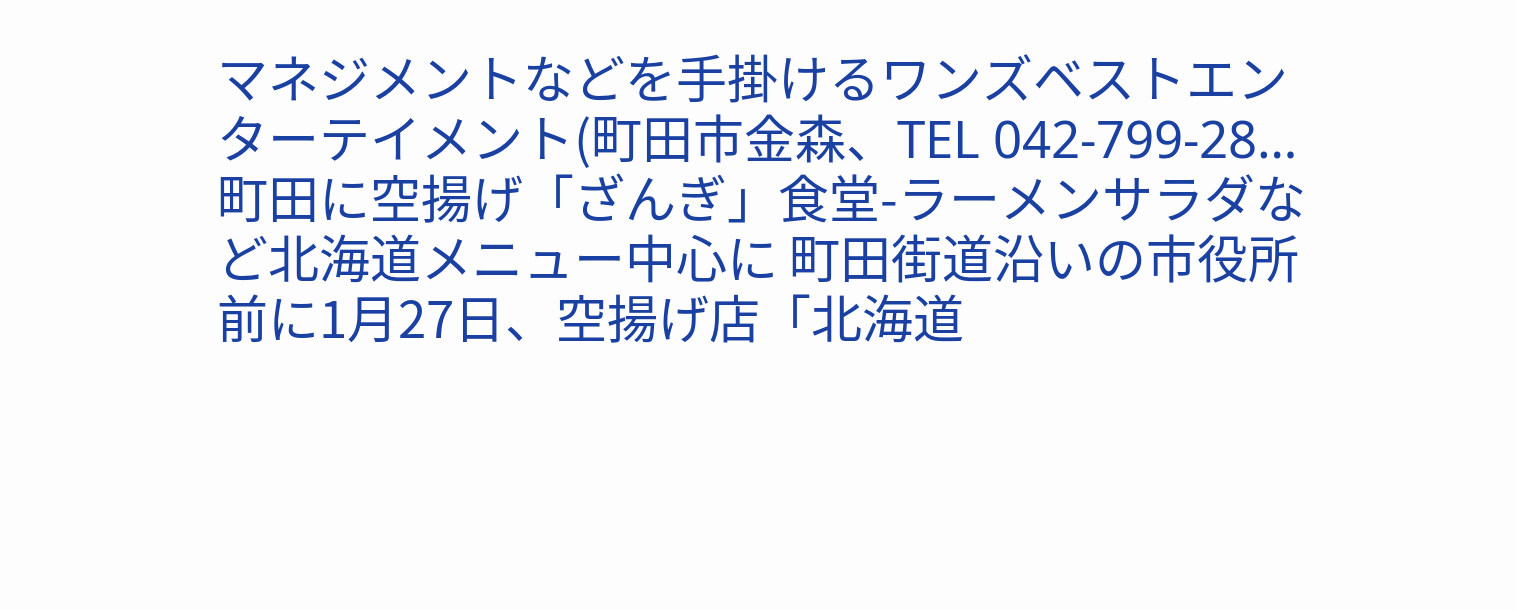マネジメントなどを手掛けるワンズベストエンターテイメント(町田市金森、TEL 042-799-28…
町田に空揚げ「ざんぎ」食堂-ラーメンサラダなど北海道メニュー中心に 町田街道沿いの市役所前に1月27日、空揚げ店「北海道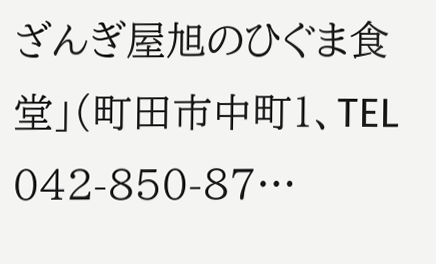ざんぎ屋旭のひぐま食堂」(町田市中町1、TEL 042-850-87…